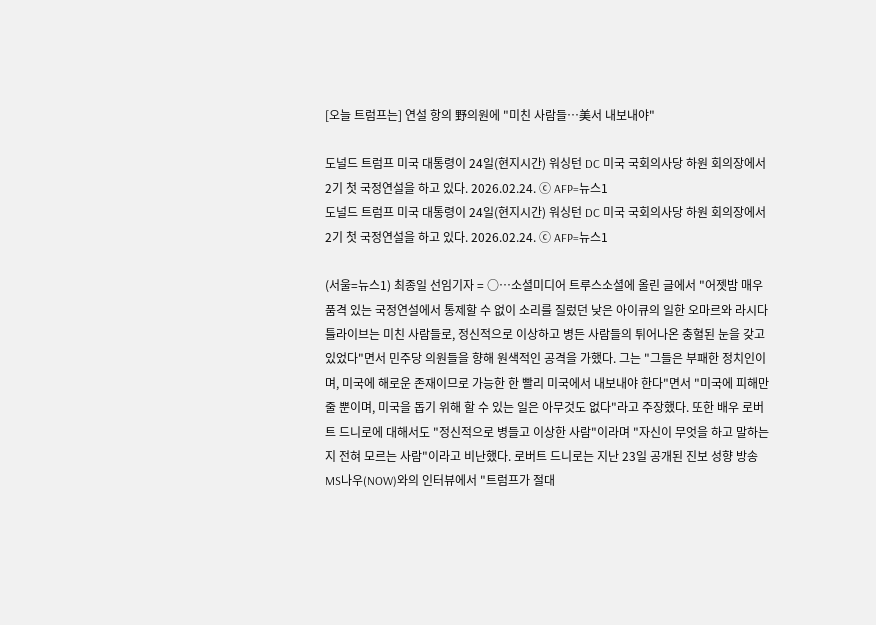[오늘 트럼프는] 연설 항의 野의원에 "미친 사람들…美서 내보내야"

도널드 트럼프 미국 대통령이 24일(현지시간) 워싱턴 DC 미국 국회의사당 하원 회의장에서 2기 첫 국정연설을 하고 있다. 2026.02.24. ⓒ AFP=뉴스1
도널드 트럼프 미국 대통령이 24일(현지시간) 워싱턴 DC 미국 국회의사당 하원 회의장에서 2기 첫 국정연설을 하고 있다. 2026.02.24. ⓒ AFP=뉴스1

(서울=뉴스1) 최종일 선임기자 = ○…소셜미디어 트루스소셜에 올린 글에서 "어젯밤 매우 품격 있는 국정연설에서 통제할 수 없이 소리를 질렀던 낮은 아이큐의 일한 오마르와 라시다 틀라이브는 미친 사람들로, 정신적으로 이상하고 병든 사람들의 튀어나온 충혈된 눈을 갖고 있었다"면서 민주당 의원들을 향해 원색적인 공격을 가했다. 그는 "그들은 부패한 정치인이며, 미국에 해로운 존재이므로 가능한 한 빨리 미국에서 내보내야 한다"면서 "미국에 피해만 줄 뿐이며, 미국을 돕기 위해 할 수 있는 일은 아무것도 없다"라고 주장했다. 또한 배우 로버트 드니로에 대해서도 "정신적으로 병들고 이상한 사람"이라며 "자신이 무엇을 하고 말하는지 전혀 모르는 사람"이라고 비난했다. 로버트 드니로는 지난 23일 공개된 진보 성향 방송 MS나우(NOW)와의 인터뷰에서 "트럼프가 절대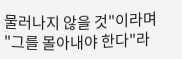물러나지 않을 것"이라며 "그를 몰아내야 한다"라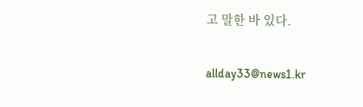고 말한 바 있다.

allday33@news1.kr